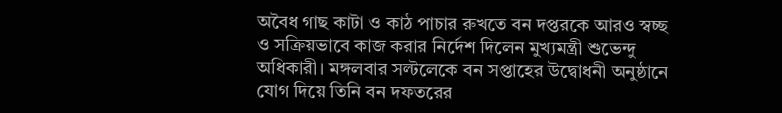অবৈধ গাছ কাটা ও কাঠ পাচার রুখতে বন দপ্তরকে আরও স্বচ্ছ ও সক্রিয়ভাবে কাজ করার নির্দেশ দিলেন মুখ্যমন্ত্রী শুভেন্দু অধিকারী। মঙ্গলবার সল্টলেকে বন সপ্তাহের উদ্বোধনী অনুষ্ঠানে যোগ দিয়ে তিনি বন দফতরের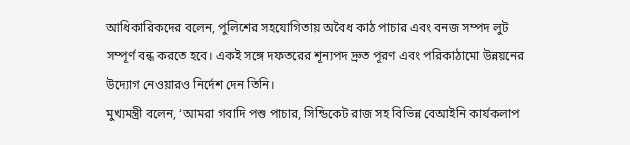আধিকারিকদের বলেন, পুলিশের সহযোগিতায় অবৈধ কাঠ পাচার এবং বনজ সম্পদ লুট সম্পূর্ণ বন্ধ করতে হবে। একই সঙ্গে দফতরের শূন্যপদ দ্রুত পূরণ এবং পরিকাঠামো উন্নয়নের উদ্যোগ নেওয়ারও নির্দেশ দেন তিনি।
মুখ্যমন্ত্রী বলেন, ‘আমরা গবাদি পশু পাচার, সিন্ডিকেট রাজ সহ বিভিন্ন বেআইনি কার্যকলাপ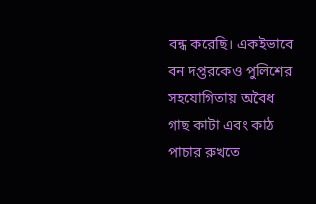বন্ধ করেছি। একইভাবে বন দপ্তরকেও পুলিশের সহযোগিতায় অবৈধ গাছ কাটা এবং কাঠ পাচার রুখতে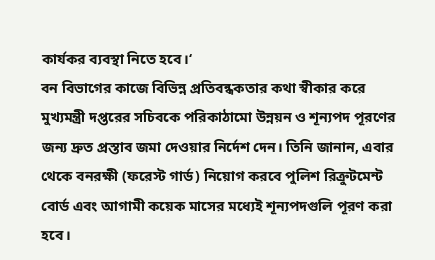কার্যকর ব্যবস্থা নিতে হবে।‘
বন বিভাগের কাজে বিভিন্ন প্রতিবন্ধকতার কথা স্বীকার করে মুখ্যমন্ত্রী দপ্তরের সচিবকে পরিকাঠামো উন্নয়ন ও শূন্যপদ পূরণের জন্য দ্রুত প্রস্তাব জমা দেওয়ার নির্দেশ দেন। তিনি জানান, এবার থেকে বনরক্ষী (ফরেস্ট গার্ড) নিয়োগ করবে পুলিশ রিক্রুটমেন্ট বোর্ড এবং আগামী কয়েক মাসের মধ্যেই শূন্যপদগুলি পূরণ করা হবে।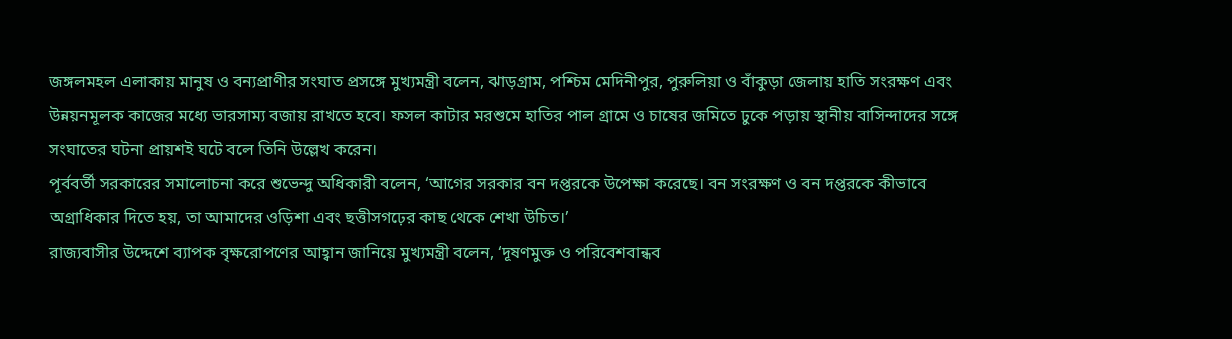জঙ্গলমহল এলাকায় মানুষ ও বন্যপ্রাণীর সংঘাত প্রসঙ্গে মুখ্যমন্ত্রী বলেন, ঝাড়গ্রাম, পশ্চিম মেদিনীপুর, পুরুলিয়া ও বাঁকুড়া জেলায় হাতি সংরক্ষণ এবং উন্নয়নমূলক কাজের মধ্যে ভারসাম্য বজায় রাখতে হবে। ফসল কাটার মরশুমে হাতির পাল গ্রামে ও চাষের জমিতে ঢুকে পড়ায় স্থানীয় বাসিন্দাদের সঙ্গে সংঘাতের ঘটনা প্রায়শই ঘটে বলে তিনি উল্লেখ করেন।
পূর্ববর্তী সরকারের সমালোচনা করে শুভেন্দু অধিকারী বলেন, ‘আগের সরকার বন দপ্তরকে উপেক্ষা করেছে। বন সংরক্ষণ ও বন দপ্তরকে কীভাবে অগ্রাধিকার দিতে হয়, তা আমাদের ওড়িশা এবং ছত্তীসগঢ়ের কাছ থেকে শেখা উচিত।’
রাজ্যবাসীর উদ্দেশে ব্যাপক বৃক্ষরোপণের আহ্বান জানিয়ে মুখ্যমন্ত্রী বলেন, ‘দূষণমুক্ত ও পরিবেশবান্ধব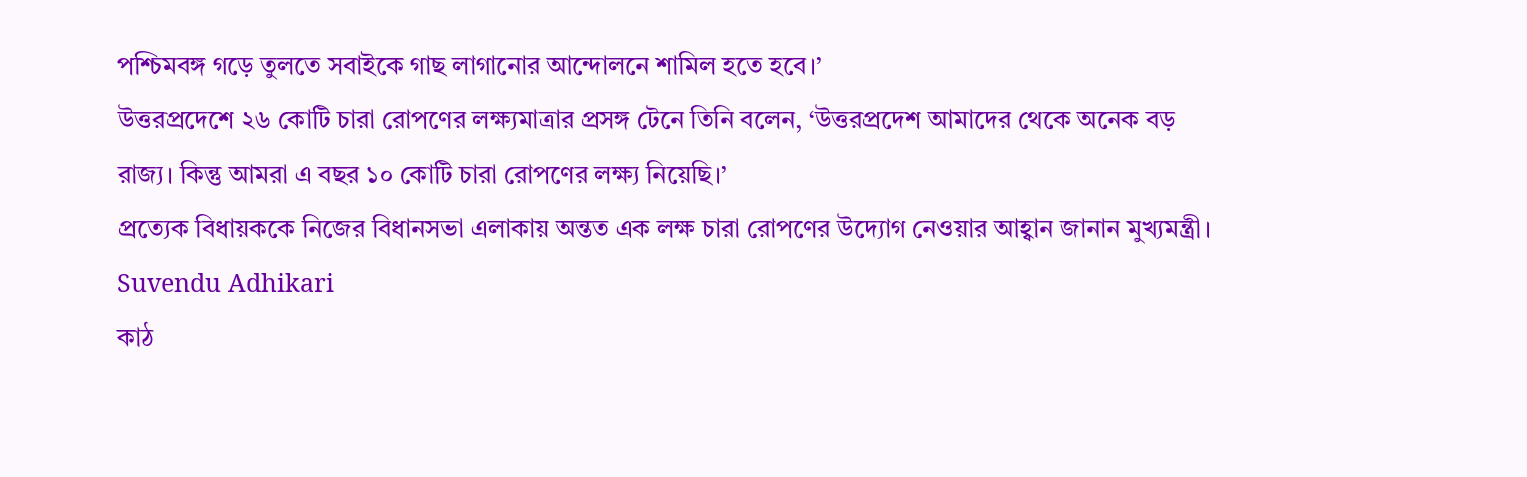পশ্চিমবঙ্গ গড়ে তুলতে সবাইকে গাছ লাগানোর আন্দোলনে শামিল হতে হবে।’
উত্তরপ্রদেশে ২৬ কোটি চারা রোপণের লক্ষ্যমাত্রার প্রসঙ্গ টেনে তিনি বলেন, ‘উত্তরপ্রদেশ আমাদের থেকে অনেক বড় রাজ্য। কিন্তু আমরা এ বছর ১০ কোটি চারা রোপণের লক্ষ্য নিয়েছি।’
প্রত্যেক বিধায়ককে নিজের বিধানসভা এলাকায় অন্তত এক লক্ষ চারা রোপণের উদ্যোগ নেওয়ার আহ্বান জানান মুখ্যমন্ত্রী।
Suvendu Adhikari
কাঠ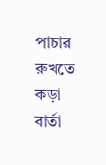পাচার রুখতে কড়া বার্তা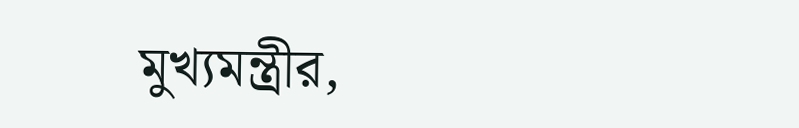মুখ্যমন্ত্রীর,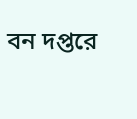বন দপ্তরে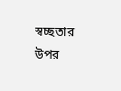স্বচ্ছতার উপর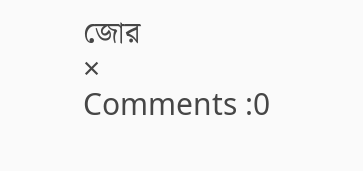জোর
×
Comments :0